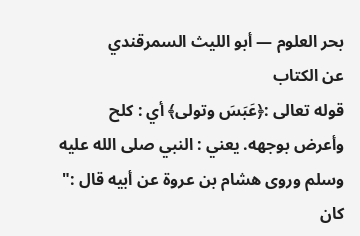بحر العلوم — أبو الليث السمرقندي
عن الكتاب
قوله تعالى :﴿عَبَسَ وتولى﴾ أي : كلح وأعرض بوجهه. يعني : النبي صلى الله عليه وسلم وروى هشام بن عروة عن أبيه قال :" كان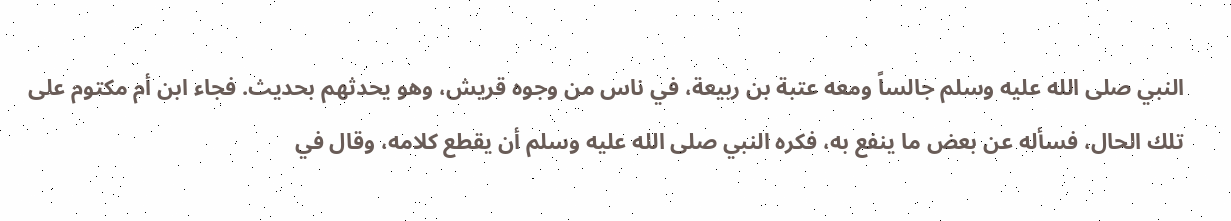النبي صلى الله عليه وسلم جالساً ومعه عتبة بن ربيعة، في ناس من وجوه قريش، وهو يحدثهم بحديث. فجاء ابن أم مكتوم على تلك الحال، فسأله عن بعض ما ينفع به، فكره النبي صلى الله عليه وسلم أن يقطع كلامه، وقال في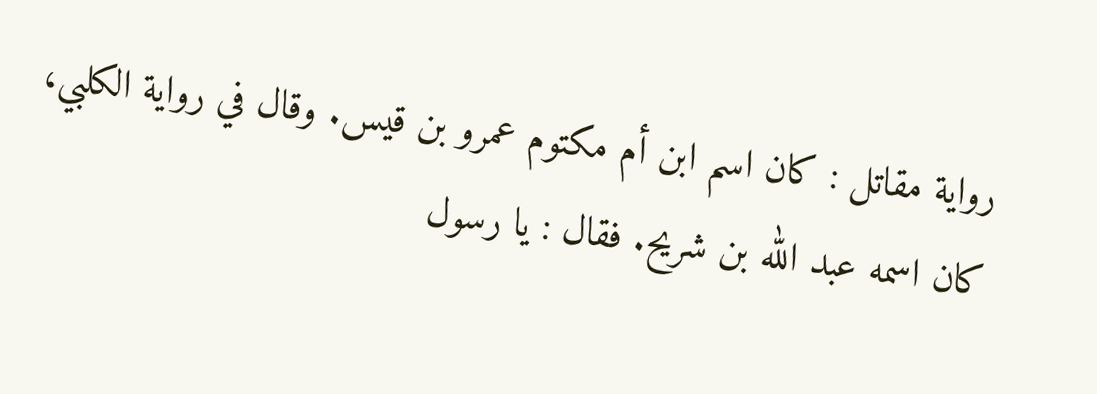رواية مقاتل : كان اسم ابن أم مكتوم عمرو بن قيس. وقال في رواية الكلبي، كان اسمه عبد الله بن شريح. فقال : يا رسول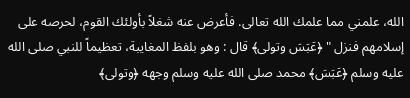الله، علمني مما علمك الله تعالى. فأعرض عنه شغلاً بأولئك القوم، لحرصه على إسلامهم فنزل " ﴿عَبَسَ وتولى﴾ قال : وهو بلفظ المغايبة، تعظيماً للنبي صلى الله عليه وسلم ﴿عَبَسَ﴾ محمد صلى الله عليه وسلم وجهه ﴿وتولى﴾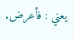يعني : فأعرض.